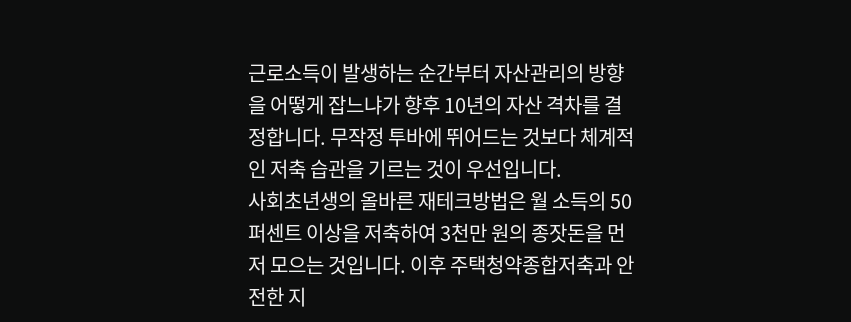근로소득이 발생하는 순간부터 자산관리의 방향을 어떻게 잡느냐가 향후 10년의 자산 격차를 결정합니다. 무작정 투바에 뛰어드는 것보다 체계적인 저축 습관을 기르는 것이 우선입니다.
사회초년생의 올바른 재테크방법은 월 소득의 50퍼센트 이상을 저축하여 3천만 원의 종잣돈을 먼저 모으는 것입니다. 이후 주택청약종합저축과 안전한 지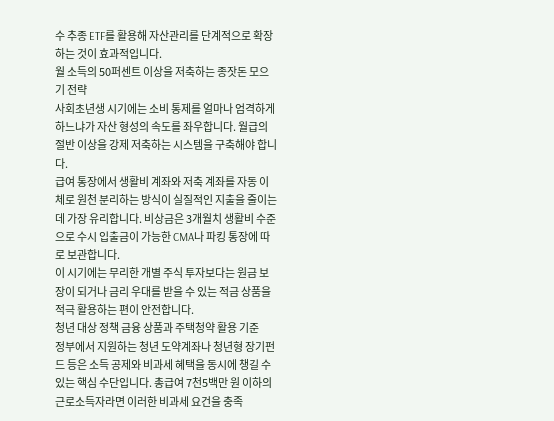수 추종 ETF를 활용해 자산관리를 단계적으로 확장하는 것이 효과적입니다.
월 소득의 50퍼센트 이상을 저축하는 종잣돈 모으기 전략
사회초년생 시기에는 소비 통제를 얼마나 엄격하게 하느냐가 자산 형성의 속도를 좌우합니다. 월급의 절반 이상을 강제 저축하는 시스템을 구축해야 합니다.
급여 통장에서 생활비 계좌와 저축 계좌를 자동 이체로 원천 분리하는 방식이 실질적인 지출을 줄이는 데 가장 유리합니다. 비상금은 3개월치 생활비 수준으로 수시 입출금이 가능한 CMA나 파킹 통장에 따로 보관합니다.
이 시기에는 무리한 개별 주식 투자보다는 원금 보장이 되거나 금리 우대를 받을 수 있는 적금 상품을 적극 활용하는 편이 안전합니다.
청년 대상 정책 금융 상품과 주택청약 활용 기준
정부에서 지원하는 청년 도약계좌나 청년형 장기펀드 등은 소득 공제와 비과세 혜택을 동시에 챙길 수 있는 핵심 수단입니다. 총급여 7천5백만 원 이하의 근로소득자라면 이러한 비과세 요건을 충족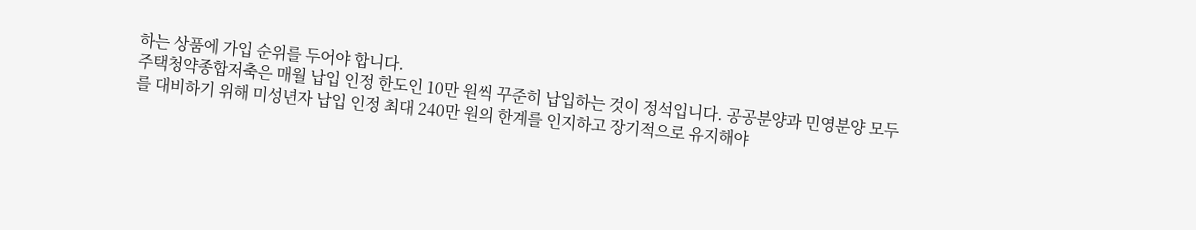하는 상품에 가입 순위를 두어야 합니다.
주택청약종합저축은 매월 납입 인정 한도인 10만 원씩 꾸준히 납입하는 것이 정석입니다. 공공분양과 민영분양 모두를 대비하기 위해 미성년자 납입 인정 최대 240만 원의 한계를 인지하고 장기적으로 유지해야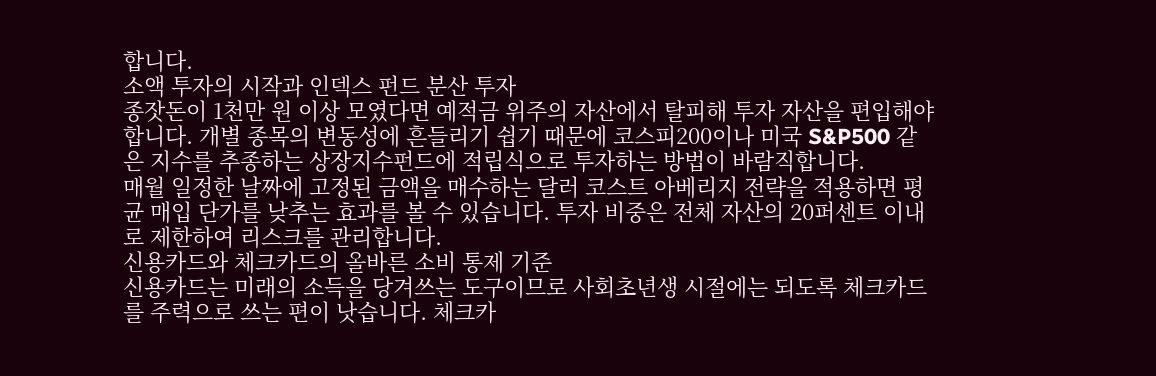합니다.
소액 투자의 시작과 인덱스 펀드 분산 투자
종잣돈이 1천만 원 이상 모였다면 예적금 위주의 자산에서 탈피해 투자 자산을 편입해야 합니다. 개별 종목의 변동성에 흔들리기 쉽기 때문에 코스피200이나 미국 S&P500 같은 지수를 추종하는 상장지수펀드에 적립식으로 투자하는 방법이 바람직합니다.
매월 일정한 날짜에 고정된 금액을 매수하는 달러 코스트 아베리지 전략을 적용하면 평균 매입 단가를 낮추는 효과를 볼 수 있습니다. 투자 비중은 전체 자산의 20퍼센트 이내로 제한하여 리스크를 관리합니다.
신용카드와 체크카드의 올바른 소비 통제 기준
신용카드는 미래의 소득을 당겨쓰는 도구이므로 사회초년생 시절에는 되도록 체크카드를 주력으로 쓰는 편이 낫습니다. 체크카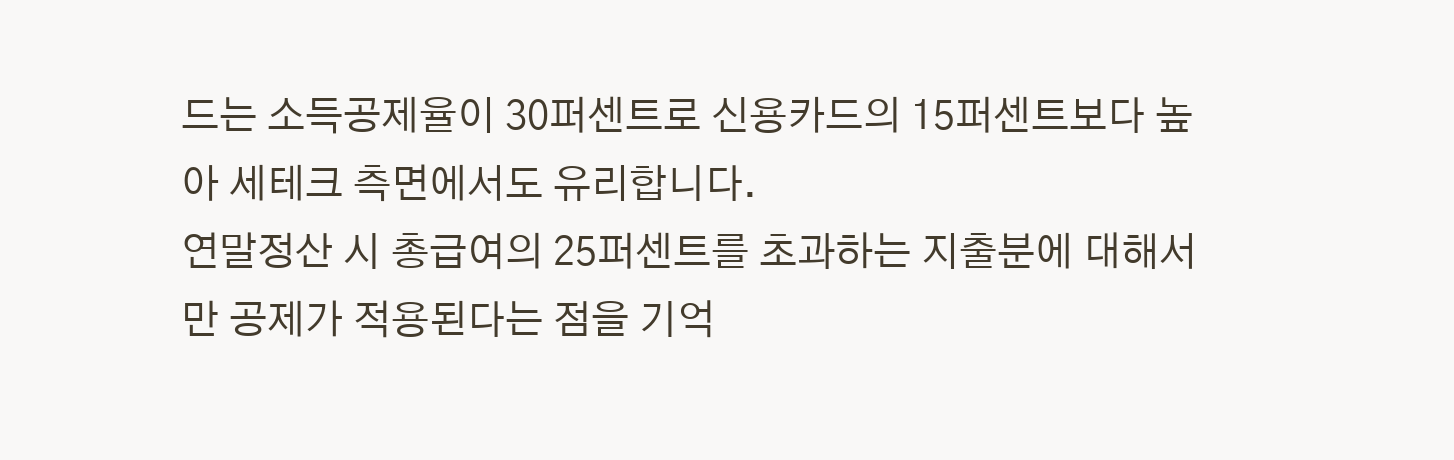드는 소득공제율이 30퍼센트로 신용카드의 15퍼센트보다 높아 세테크 측면에서도 유리합니다.
연말정산 시 총급여의 25퍼센트를 초과하는 지출분에 대해서만 공제가 적용된다는 점을 기억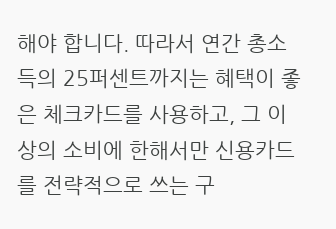해야 합니다. 따라서 연간 총소득의 25퍼센트까지는 혜택이 좋은 체크카드를 사용하고, 그 이상의 소비에 한해서만 신용카드를 전략적으로 쓰는 구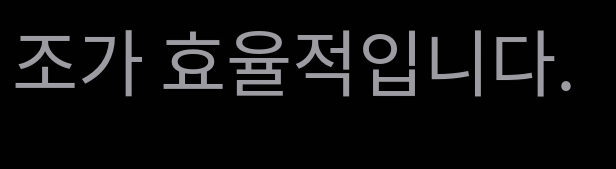조가 효율적입니다.